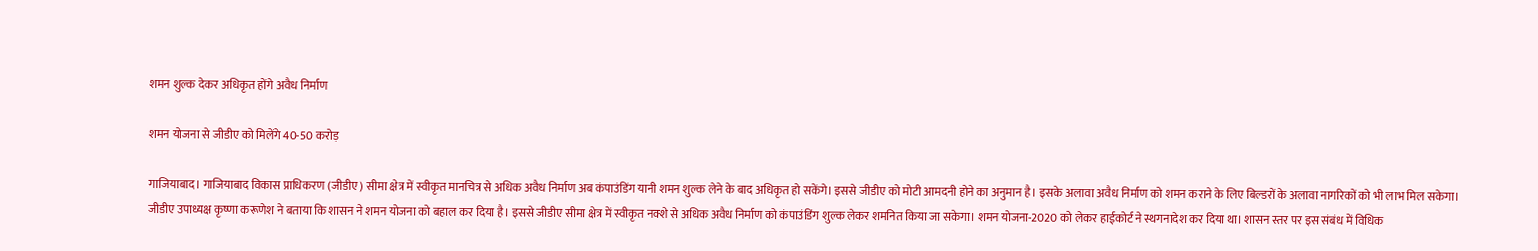शमन शुल्क देकर अधिकृत होंगे अवैध निर्माण

शमन योजना से जीडीए को मिलेंगे 40-50 करोड़

गाजियाबाद। गाजियाबाद विकास प्राधिकरण (जीडीए) सीमा क्षेत्र में स्वीकृत मानचित्र से अधिक अवैध निर्माण अब कंपाउंडिंग यानी शमन शुल्क लेने के बाद अधिकृत हो सकेंगे। इससे जीडीए को मोटी आमदनी होने का अनुमान है। इसके अलावा अवैध निर्माण को शमन कराने के लिए बिल्डरों के अलावा नागरिकों को भी लाभ मिल सकेगा। जीडीए उपाध्यक्ष कृष्णा करूणेश ने बताया कि शासन ने शमन योजना को बहाल कर दिया है। इससे जीडीए सीमा क्षेत्र में स्वीकृत नक्शे से अधिक अवैध निर्माण को कंपाउंडिंग शुल्क लेकर शमनित किया जा सकेगा। शमन योजना-2020 को लेकर हाईकोर्ट ने स्थगनादेश कर दिया था। शासन स्तर पर इस संबंध में विधिक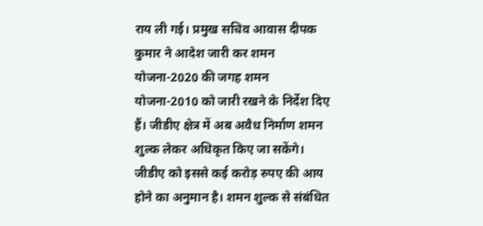राय ली गई। प्रमुख सचिव आवास दीपक कुमार ने आदेश जारी कर शमन योजना-2020 की जगह शमन योजना-2010 को जारी रखने के निर्देश दिए हैं। जीडीए क्षेत्र में अब अवैध निर्माण शमन शुल्क लेकर अधिकृत किए जा सकेंगे। जीडीए को इससे कई करोड़ रुपए की आय होने का अनुमान है। शमन शुल्क से संबंधित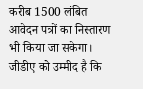करीब 1500 लंबित आवेदन पत्रों का निस्तारण भी किया जा सकेगा। जीडीए को उम्मीद है कि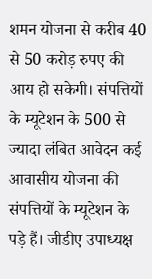शमन योजना से करीब 40 से 50 करोड़ रुपए की आय हो सकेगी। संपत्तियों के म्यूटेशन के 500 से ज्यादा लंबित आवेदन कई आवासीय योजना की संपत्तियों के म्यूटेशन के पड़े हैं। जीडीए उपाध्यक्ष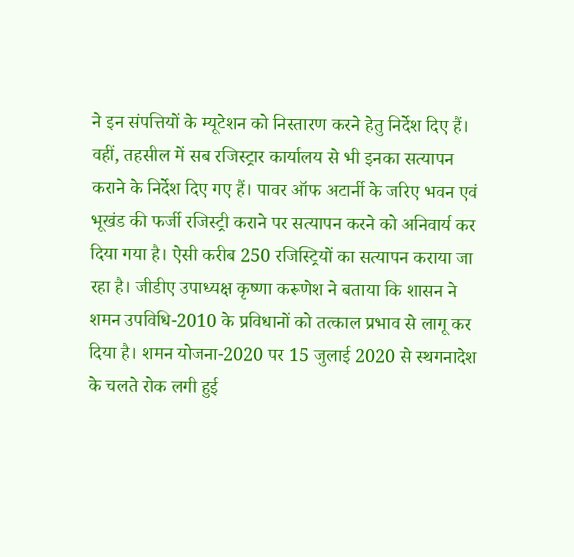ने इन संपत्तियों के म्यूटेशन को निस्तारण करने हेतु निर्देश दिए हैं। वहीं, तहसील में सब रजिस्ट्रार कार्यालय से भी इनका सत्यापन कराने के निर्देश दिए गए हैं। पावर ऑफ अटार्नी के जरिए भवन एवं भूखंड की फर्जी रजिस्ट्री कराने पर सत्यापन करने को अनिवार्य कर दिया गया है। ऐसी करीब 250 रजिस्ट्रियों का सत्यापन कराया जा रहा है। जीडीए उपाध्यक्ष कृष्णा करूणेश ने बताया कि शासन ने शमन उपविधि-2010 के प्रविधानों को तत्काल प्रभाव से लागू कर दिया है। शमन योजना-2020 पर 15 जुलाई 2020 से स्थगनादेश के चलते रोक लगी हुई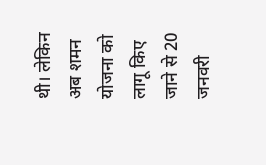थी। लेकिन अब शमन योजना को लागू किए जाने से 20 जनवरी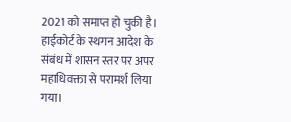2021 को समाप्त हो चुकी है। हाईकोर्ट के स्थगन आदेश के संबंध में शासन स्तर पर अपर महाधिवक्ता से परामर्श लिया गया।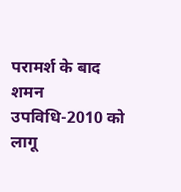परामर्श के बाद शमन उपविधि-2010 को लागू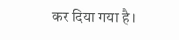कर दिया गया है।